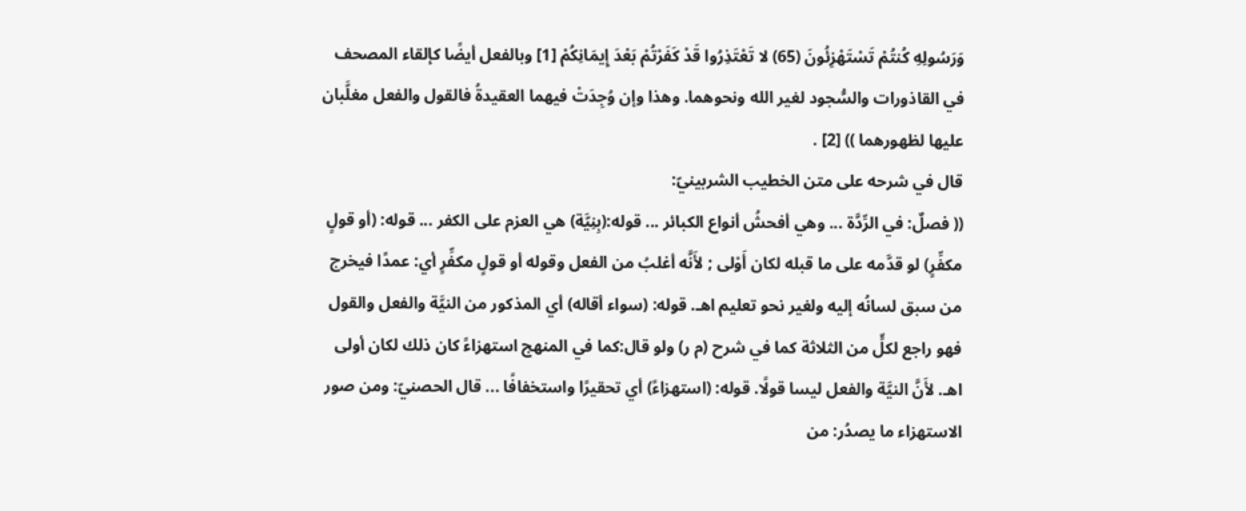وَرَسُولِهِ كُنتُمْ تَسْتَهْزِئُونَ (65) لا تَعْتَذِرُوا قَدْ كَفَرْتُمْ بَعْدَ إِيمَانِكُمْ [1] وبالفعل أيضًا كإلقاء المصحف في القاذورات والسُّجود لغير الله ونحوهما. وهذا وإن وُجِدَتْ فيهما العقيدةُ فالقول والفعل مغلَّبان عليها لظهورهما )) [2] .
قال في شرحه على متن الخطيب الشربينيّ:
(( فصلٌ: في الرِّدَّة ... وهي أفحشُ أنواع الكبائر ... قوله:(بِنِيَّة) هي العزم على الكفر ... قوله: (أو قولٍ مكفِّرٍ) لو قدَّمه على ما قبله لكان أَوْلى ; لأَنَّه أغلبُ من الفعل وقوله أو قولٍ مكفِّرٍ أي: عمدًا فيخرج من سبق لسانُه إليه ولغير نحو تعليم اهـ. قوله: (سواء أقاله) أي المذكور من النيَّة والفعل والقول فهو راجع لكلٍّ من الثلاثة كما في شرح (م ر) ولو قال:كما في المنهج استهزاءً كان ذلك لكان أولى اهـ. لأَنَّ النيَّة والفعل ليسا قولًا. قوله: (استهزاءً) أي تحقيرًا واستخفافًا ... قال الحصنيّ: ومن صور الاستهزاء ما يصدُر: من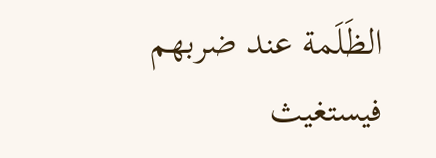الظَلَمة عند ضربهم فيستغيث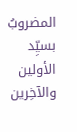المضروبُ بسيِّد الأولين والآخِرين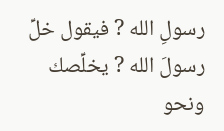رسولِ الله ? فيقول خلِّ رسولَ الله ? يخلِّصك ونحو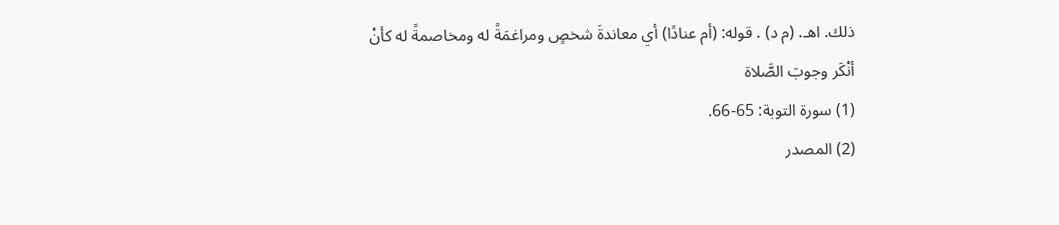ذلك. اهـ. (م د) . قوله: (أم عنادًا) أي معاندةَ شخصٍ ومراغمَةً له ومخاصمةً له كأنْ أنْكَر وجوبَ الصَّلاة
(1) سورة التوبة: 65-66.
(2) المصدر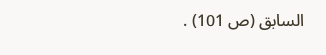السابق (ص 101) .